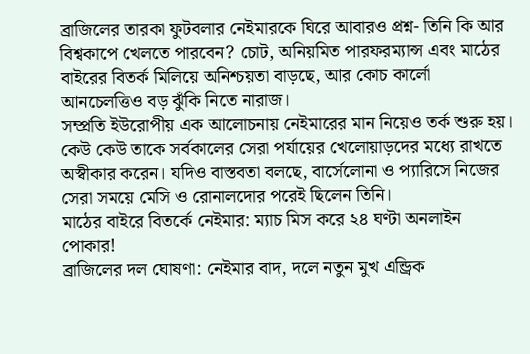ব্রাজিলের তারকা ফুটবলার নেইমারকে ঘিরে আবারও প্রশ্ন- তিনি কি আর বিশ্বকাপে খেলতে পারবেন? চোট, অনিয়মিত পারফরম্যান্স এবং মাঠের বাইরের বিতর্ক মিলিয়ে অনিশ্চয়তা বাড়ছে, আর কোচ কার্লো আনচেলত্তিও বড় ঝুঁকি নিতে নারাজ।
সম্প্রতি ইউরোপীয় এক আলোচনায় নেইমারের মান নিয়েও তর্ক শুরু হয়। কেউ কেউ তাকে সর্বকালের সেরা পর্যায়ের খেলোয়াড়দের মধ্যে রাখতে অস্বীকার করেন। যদিও বাস্তবতা বলছে, বার্সেলোনা ও প্যারিসে নিজের সেরা সময়ে মেসি ও রোনালদোর পরেই ছিলেন তিনি।
মাঠের বাইরে বিতর্কে নেইমার: ম্যাচ মিস করে ২৪ ঘণ্টা অনলাইন পোকার!
ব্রাজিলের দল ঘোষণা: নেইমার বাদ, দলে নতুন মুখ এন্ড্রিক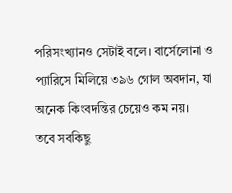পরিসংখ্যানও সেটাই বলে। বার্সেলোনা ও প্যারিসে মিলিয়ে ৩৯৬ গোল অবদান, যা অনেক কিংবদন্তির চেয়েও কম নয়।
তবে সবকিছু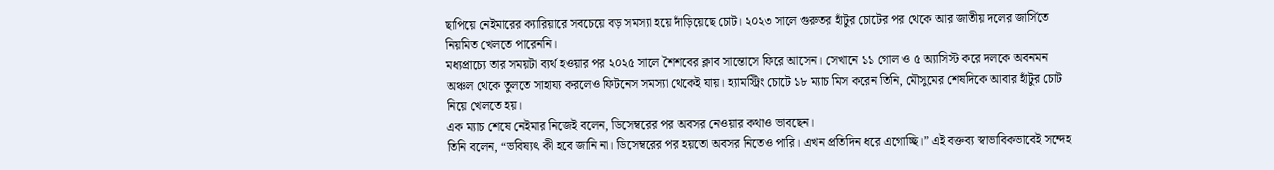ছাপিয়ে নেইমারের ক্যারিয়ারে সবচেয়ে বড় সমস্যা হয়ে দাঁড়িয়েছে চোট। ২০২৩ সালে গুরুতর হাঁটুর চোটের পর থেকে আর জাতীয় দলের জার্সিতে নিয়মিত খেলতে পারেননি।
মধ্যপ্রাচ্যে তার সময়টা ব্যর্থ হওয়ার পর ২০২৫ সালে শৈশবের ক্লাব সান্তোসে ফিরে আসেন। সেখানে ১১ গোল ও ৫ অ্যাসিস্ট করে দলকে অবনমন অঞ্চল থেকে তুলতে সাহায্য করলেও ফিটনেস সমস্যা থেকেই যায়। হ্যামস্ট্রিং চোটে ১৮ ম্যাচ মিস করেন তিনি, মৌসুমের শেষদিকে আবার হাঁটুর চোট নিয়ে খেলতে হয়।
এক ম্যাচ শেষে নেইমার নিজেই বলেন, ডিসেম্বরের পর অবসর নেওয়ার কথাও ভাবছেন।
তিনি বলেন, “ভবিষ্যৎ কী হবে জানি না। ডিসেম্বরের পর হয়তো অবসর নিতেও পারি। এখন প্রতিদিন ধরে এগোচ্ছি।” এই বক্তব্য স্বাভাবিকভাবেই সন্দেহ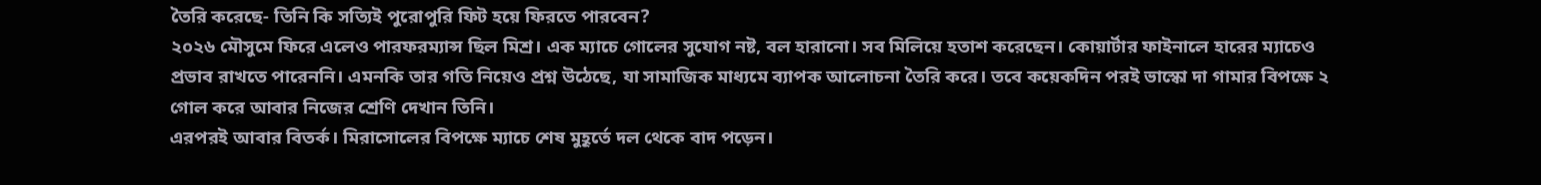তৈরি করেছে- তিনি কি সত্যিই পুরোপুরি ফিট হয়ে ফিরতে পারবেন?
২০২৬ মৌসুমে ফিরে এলেও পারফরম্যান্স ছিল মিশ্র। এক ম্যাচে গোলের সুযোগ নষ্ট, বল হারানো। সব মিলিয়ে হতাশ করেছেন। কোয়ার্টার ফাইনালে হারের ম্যাচেও প্রভাব রাখতে পারেননি। এমনকি তার গতি নিয়েও প্রশ্ন উঠেছে, যা সামাজিক মাধ্যমে ব্যাপক আলোচনা তৈরি করে। তবে কয়েকদিন পরই ভাস্কো দা গামার বিপক্ষে ২ গোল করে আবার নিজের শ্রেণি দেখান তিনি।
এরপরই আবার বিতর্ক। মিরাসোলের বিপক্ষে ম্যাচে শেষ মুহূর্তে দল থেকে বাদ পড়েন।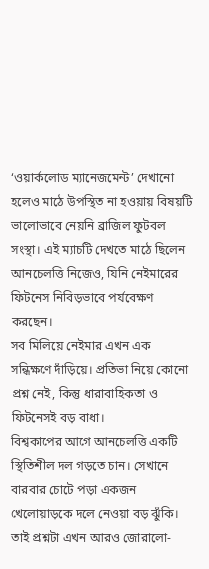‘ওয়ার্কলোড ম্যানেজমেন্ট’ দেখানো হলেও মাঠে উপস্থিত না হওয়ায় বিষয়টি ভালোভাবে নেয়নি ব্রাজিল ফুটবল সংস্থা। এই ম্যাচটি দেখতে মাঠে ছিলেন আনচেলত্তি নিজেও, যিনি নেইমারের ফিটনেস নিবিড়ভাবে পর্যবেক্ষণ করছেন।
সব মিলিয়ে নেইমার এখন এক সন্ধিক্ষণে দাঁড়িয়ে। প্রতিভা নিয়ে কোনো প্রশ্ন নেই, কিন্তু ধারাবাহিকতা ও ফিটনেসই বড় বাধা।
বিশ্বকাপের আগে আনচেলত্তি একটি স্থিতিশীল দল গড়তে চান। সেখানে বারবার চোটে পড়া একজন খেলোয়াড়কে দলে নেওয়া বড় ঝুঁকি। তাই প্রশ্নটা এখন আরও জোরালো-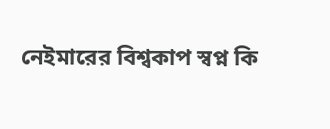নেইমারের বিশ্বকাপ স্বপ্ন কি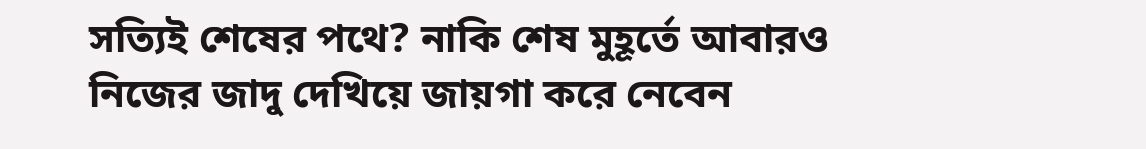সত্যিই শেষের পথে? নাকি শেষ মুহূর্তে আবারও নিজের জাদু দেখিয়ে জায়গা করে নেবেন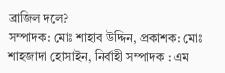ব্রাজিল দলে?
সম্পাদক: মোঃ শাহাব উদ্দিন, প্রকাশক: মোঃ শাহজাদা হোসাইন, নির্বাহী সম্পাদক : এম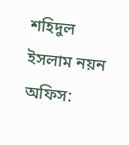শহিদুল ইসলাম নয়ন
অফিস: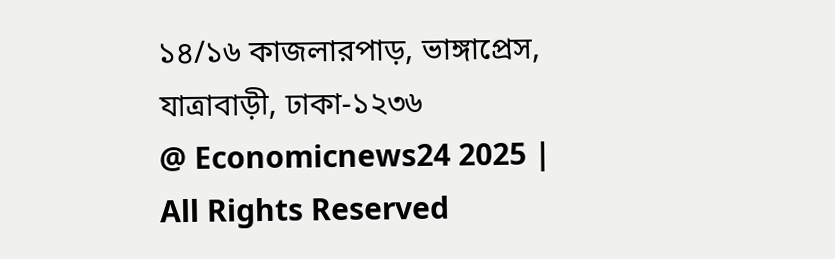১৪/১৬ কাজলারপাড়, ভাঙ্গাপ্রেস, যাত্রাবাড়ী, ঢাকা-১২৩৬
@ Economicnews24 2025 | All Rights Reserved